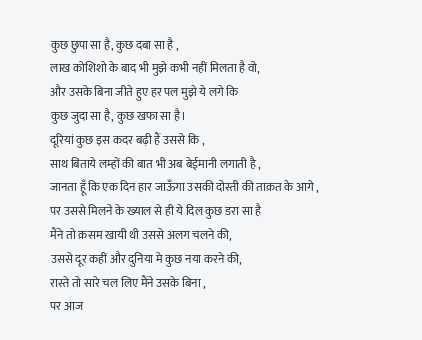कुछ छुपा सा है, कुछ दबा सा है ,
लाख कोशिशो के बाद भी मुझे कभी नहीं मिलता है वो,
और उसके बिना जीते हुए हर पल मुझे ये लगे कि
कुछ जुदा सा है, कुछ खफा सा है।
दूरियां कुछ इस कदर बढ़ी हैं उससे कि ,
साथ बिताये लम्हों की बात भी अब बेईमानी लगाती है ,
जानता हूँ कि एक दिन हार जाऊँगा उसकी दोस्ती की ताक़त के आगे ,
पर उससे मिलने के ख्याल से ही ये दिल कुछ डरा सा है
मैंने तो क़सम खायी थी उससे अलग चलने की,
उससे दूर कहीं और दुनिया मे कुछ नया करने की,
रास्ते तो सारे चल लिए मैंने उसके बिना ,
पर आज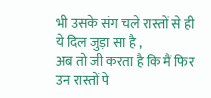भी उसके संग चले रास्तों से ही ये दिल जुड़ा सा है ,
अब तो जी करता है कि मैं फिर उन रास्तों पे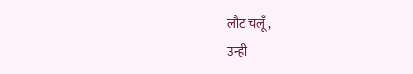लौट चलूँ ,
उन्ही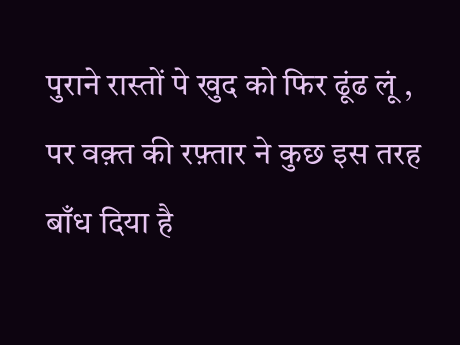पुराने रास्तों पे खुद को फिर ढूंढ लूं ,
पर वक़्त की रफ़्तार ने कुछ इस तरह बाँध दिया है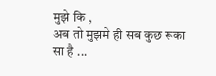मुझे कि ,
अब तो मुझमे ही सब कुछ रूका सा है ...